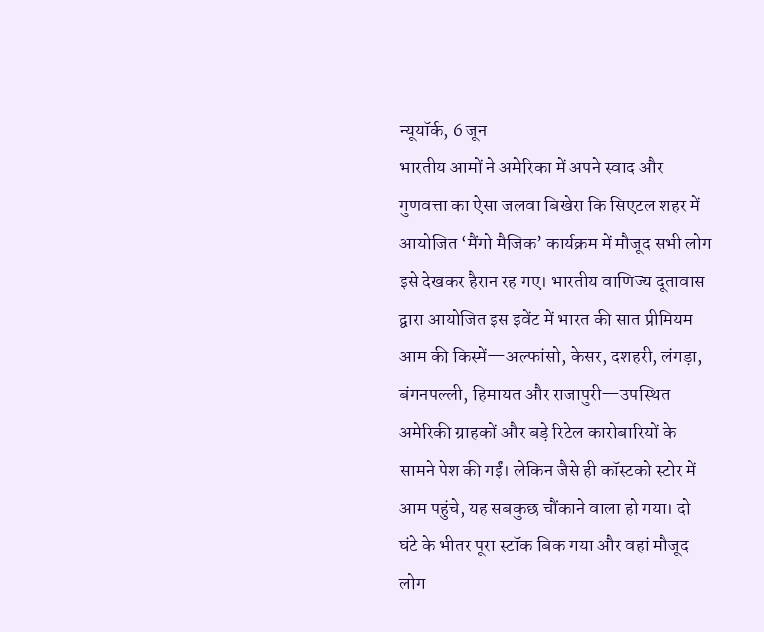न्यूयॉर्क, 6 जून
भारतीय आमों ने अमेरिका में अपने स्वाद और गुणवत्ता का ऐसा जलवा बिखेरा कि सिएटल शहर में आयोजित ‘मैंगो मैजिक’ कार्यक्रम में मौजूद सभी लोग इसे देखकर हैरान रह गए। भारतीय वाणिज्य दूतावास द्वारा आयोजित इस इवेंट में भारत की सात प्रीमियम आम की किस्में—अल्फांसो, केसर, दशहरी, लंगड़ा, बंगनपल्ली, हिमायत और राजापुरी—उपस्थित अमेरिकी ग्राहकों और बड़े रिटेल कारोबारियों के सामने पेश की गईं। लेकिन जैसे ही कॉस्टको स्टोर में आम पहुंचे, यह सबकुछ चौंकाने वाला हो गया। दो घंटे के भीतर पूरा स्टॉक बिक गया और वहां मौजूद लोग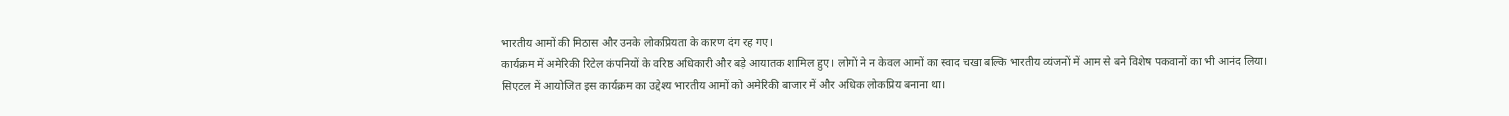भारतीय आमों की मिठास और उनके लोकप्रियता के कारण दंग रह गए।
कार्यक्रम में अमेरिकी रिटेल कंपनियों के वरिष्ठ अधिकारी और बड़े आयातक शामिल हुए। लोगों ने न केवल आमों का स्वाद चखा बल्कि भारतीय व्यंजनों में आम से बने विशेष पकवानों का भी आनंद लिया। सिएटल में आयोजित इस कार्यक्रम का उद्देश्य भारतीय आमों को अमेरिकी बाजार में और अधिक लोकप्रिय बनाना था।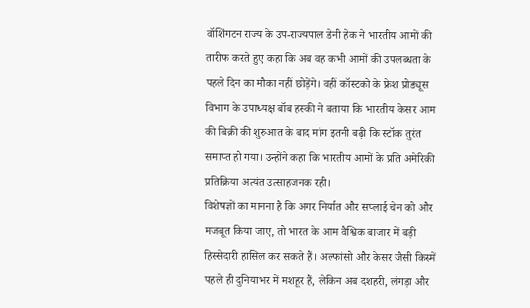वॉशिंगटन राज्य के उप-राज्यपाल डेनी हेक ने भारतीय आमों की तारीफ करते हुए कहा कि अब वह कभी आमों की उपलब्धता के पहले दिन का मौका नहीं छोड़ेंगे। वहीं कॉस्टको के फ्रेश प्रोड्यूस विभाग के उपाध्यक्ष बॉब हस्की ने बताया कि भारतीय केसर आम की बिक्री की शुरुआत के बाद मांग इतनी बढ़ी कि स्टॉक तुरंत समाप्त हो गया। उन्होंने कहा कि भारतीय आमों के प्रति अमेरिकी प्रतिक्रिया अत्यंत उत्साहजनक रही।
विशेषज्ञों का मानना है कि अगर निर्यात और सप्लाई चेन को और मजबूत किया जाए, तो भारत के आम वैश्विक बाजार में बड़ी हिस्सेदारी हासिल कर सकते हैं। अल्फांसो और केसर जैसी किस्में पहले ही दुनियाभर में मशहूर हैं, लेकिन अब दशहरी, लंगड़ा और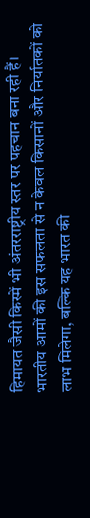हिमायत जैसी किस्में भी अंतरराष्ट्रीय स्तर पर पहचान बना रही हैं।
भारतीय आमों की इस सफलता से न केवल किसानों और निर्यातकों को लाभ मिलेगा, बल्कि यह भारत की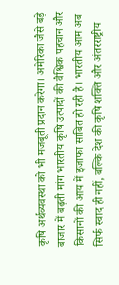कृषि अर्थव्यवस्था को भी मजबूती प्रदान करेगा। अमेरिका जैसे बड़े बाजार में बढ़ती मांग भारतीय कृषि उत्पादों की वैश्विक पहचान और किसानों की आय में इजाफा साबित हो रही है। भारतीय आम अब सिर्फ स्वाद ही नहीं, बल्कि देश की कृषि शक्ति और अंतरराष्ट्रीय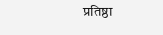प्रतिष्ठा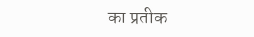का प्रतीक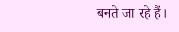बनते जा रहे हैं।